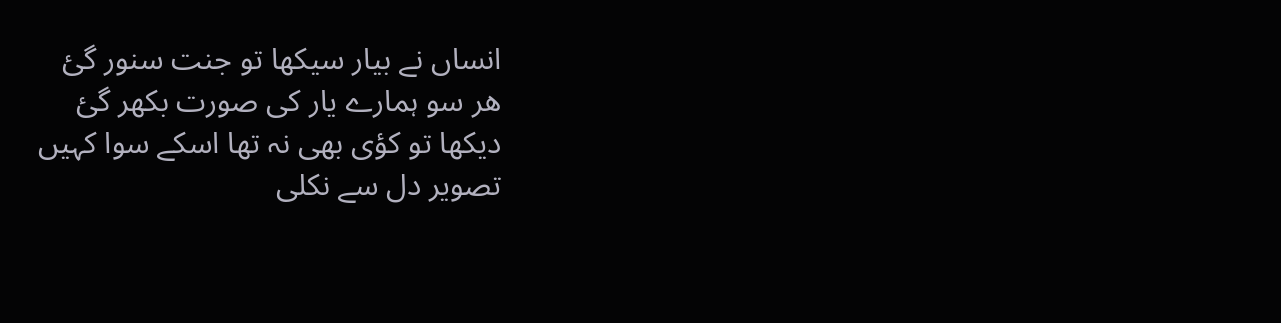انساں نے بیار سیکھا تو جنت سنور گئ
ھر سو ہمارے یار کی صورت بکھر گئ
دیکھا تو کؤی بھی نہ تھا اسکے سوا کہیں
تصویر دل سے نکلی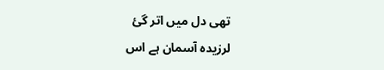تھی دل میں اتر گئ
لرزیدہ آسمان ہے اس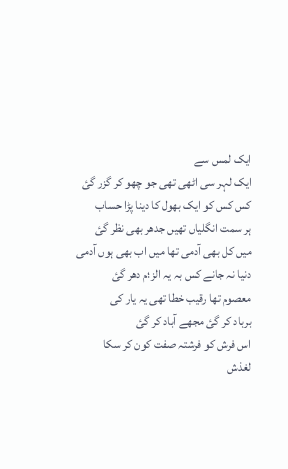ایک لمس سے
ایک لہر سی اٹھی تھی جو چھو کر گزر گئ
کس کس کو ایک بھول کا دینا پڑا حساب
ہر سمت انگلیاں تھیں جدھر بھی نظر گئ
میں کل بھی آدمی تھا میں اب بھی ہوں آدمی
دنیا نہ جانے کس بہ یہ الز؛م دھر گئ
معصوم تھا رقیب خطا تھی یہ یار کی
برباد کر گئ مجھے آباد کر گئ
اس فرش کو فرشتہ صفت کون کر سکا
لغذش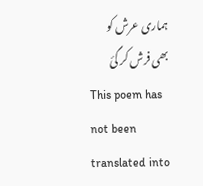ہماری عرش کو بھی فرش کر گئ
This poem has not been translated into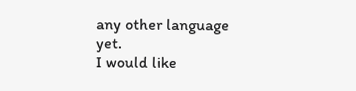any other language yet.
I would like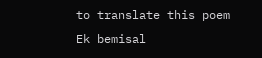to translate this poem
Ek bemisal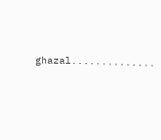ghazal..............